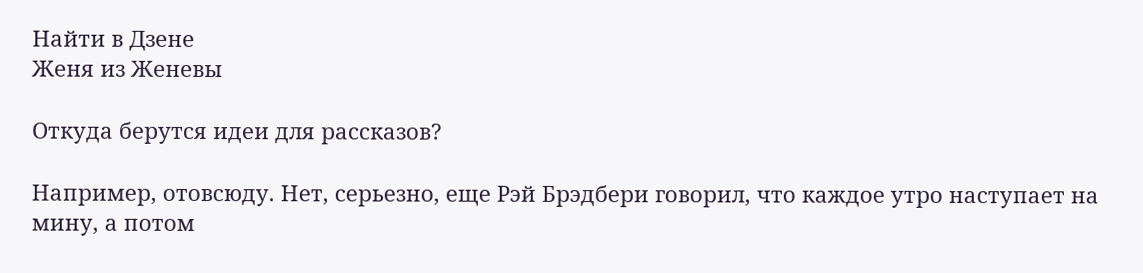Найти в Дзене
Женя из Женевы

Откуда берутся идеи для рассказов?

Например, отовсюду. Нет, серьезно, еще Рэй Брэдбери говорил, что каждое утро наступает на мину, а потом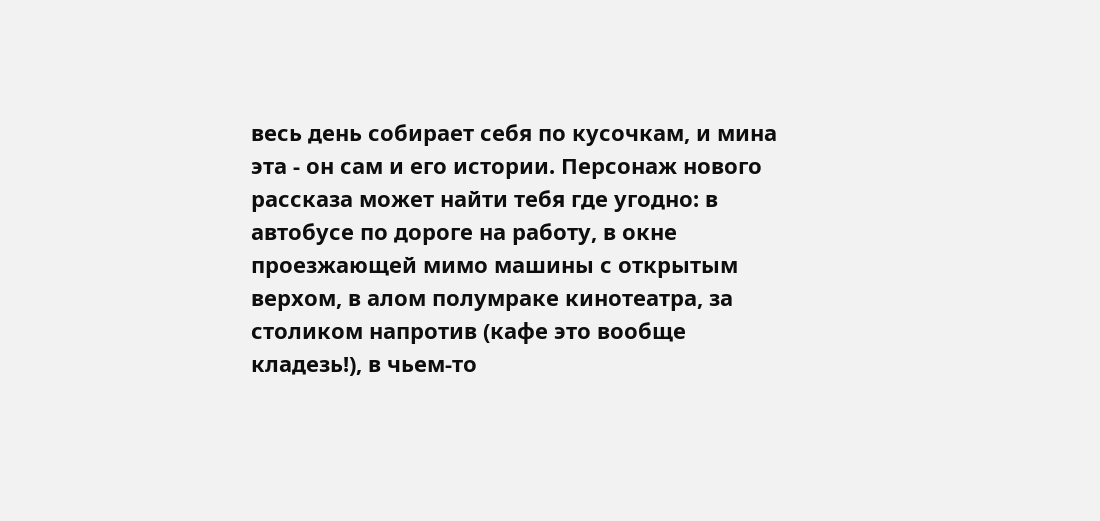весь день собирает себя по кусочкам, и мина эта - он сам и его истории. Персонаж нового рассказа может найти тебя где угодно: в автобусе по дороге на работу, в окне проезжающей мимо машины с открытым верхом, в алом полумраке кинотеатра, за столиком напротив (кафе это вообще кладезь!), в чьем-то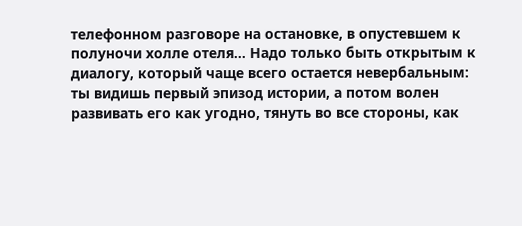телефонном разговоре на остановке, в опустевшем к полуночи холле отеля… Надо только быть открытым к диалогу, который чаще всего остается невербальным: ты видишь первый эпизод истории, а потом волен развивать его как угодно, тянуть во все стороны, как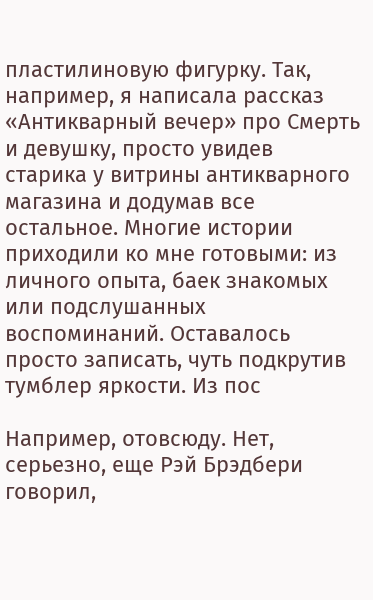пластилиновую фигурку. Так, например, я написала рассказ «Антикварный вечер» про Смерть и девушку, просто увидев старика у витрины антикварного магазина и додумав все остальное. Многие истории приходили ко мне готовыми: из личного опыта, баек знакомых или подслушанных воспоминаний. Оставалось просто записать, чуть подкрутив тумблер яркости. Из пос

Например, отовсюду. Нет, серьезно, еще Рэй Брэдбери говорил,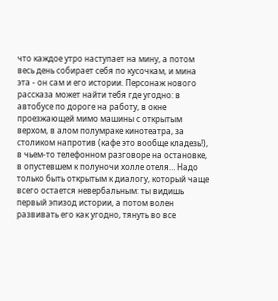что каждое утро наступает на мину, а потом весь день собирает себя по кусочкам, и мина эта - он сам и его истории. Персонаж нового рассказа может найти тебя где угодно: в автобусе по дороге на работу, в окне проезжающей мимо машины с открытым верхом, в алом полумраке кинотеатра, за столиком напротив (кафе это вообще кладезь!), в чьем-то телефонном разговоре на остановке, в опустевшем к полуночи холле отеля… Надо только быть открытым к диалогу, который чаще всего остается невербальным: ты видишь первый эпизод истории, а потом волен развивать его как угодно, тянуть во все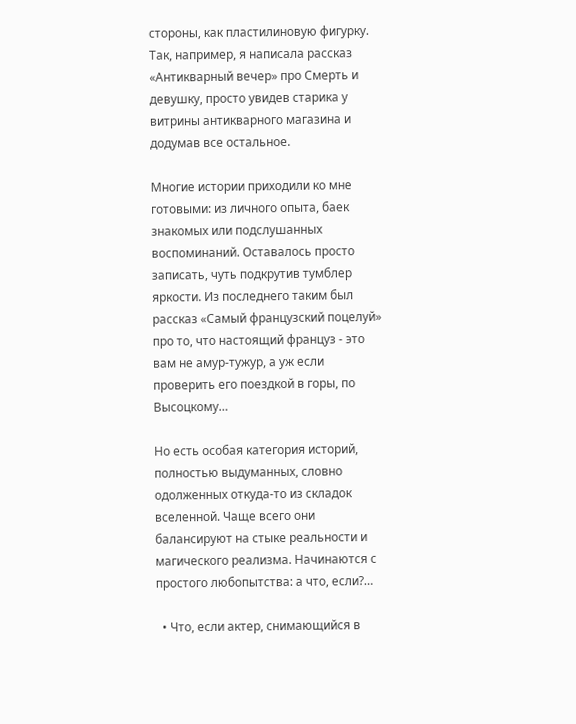стороны, как пластилиновую фигурку. Так, например, я написала рассказ «Антикварный вечер» про Смерть и девушку, просто увидев старика у витрины антикварного магазина и додумав все остальное.

Многие истории приходили ко мне готовыми: из личного опыта, баек знакомых или подслушанных воспоминаний. Оставалось просто записать, чуть подкрутив тумблер яркости. Из последнего таким был рассказ «Самый французский поцелуй» про то, что настоящий француз - это вам не амур-тужур, а уж если проверить его поездкой в горы, по Высоцкому…

Но есть особая категория историй, полностью выдуманных, словно одолженных откуда-то из складок вселенной. Чаще всего они балансируют на стыке реальности и магического реализма. Начинаются с простого любопытства: а что, если?…

  • Что, если актер, снимающийся в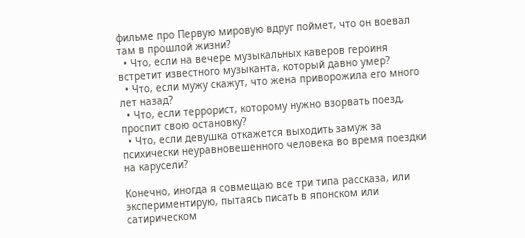фильме про Первую мировую вдруг поймет, что он воевал там в прошлой жизни?
  • Что, если на вечере музыкальных каверов героиня встретит известного музыканта, который давно умер?
  • Что, если мужу скажут, что жена приворожила его много лет назад?
  • Что, если террорист, которому нужно взорвать поезд, проспит свою остановку?
  • Что, если девушка откажется выходить замуж за психически неуравновешенного человека во время поездки на карусели?

Конечно, иногда я совмещаю все три типа рассказа, или экспериментирую, пытаясь писать в японском или сатирическом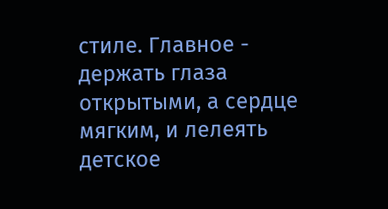стиле. Главное - держать глаза открытыми, а сердце мягким, и лелеять детское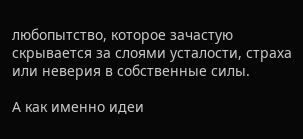любопытство, которое зачастую скрывается за слоями усталости, страха или неверия в собственные силы.

А как именно идеи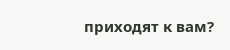приходят к вам?